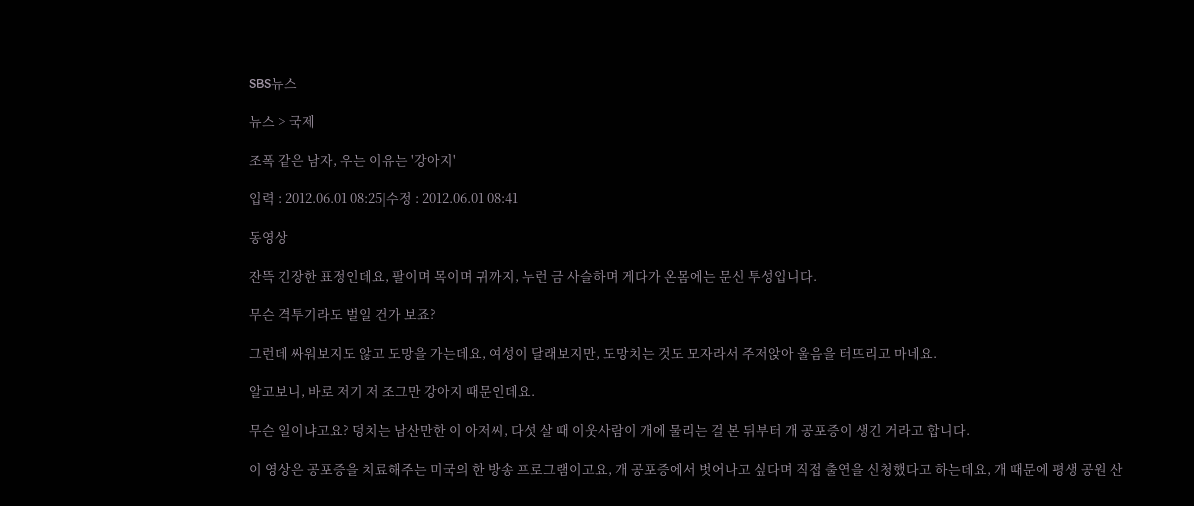SBS뉴스

뉴스 > 국제

조폭 같은 남자, 우는 이유는 '강아지'

입력 : 2012.06.01 08:25|수정 : 2012.06.01 08:41

동영상

잔뜩 긴장한 표정인데요, 팔이며 목이며 귀까지, 누런 금 사슬하며 게다가 온몸에는 문신 투성입니다.

무슨 격투기라도 벌일 건가 보죠?

그런데 싸워보지도 않고 도망을 가는데요, 여성이 달래보지만, 도망치는 것도 모자라서 주저앉아 울음을 터뜨리고 마네요.

알고보니, 바로 저기 저 조그만 강아지 때문인데요.

무슨 일이냐고요? 덩치는 남산만한 이 아저씨, 다섯 살 때 이웃사람이 개에 물리는 걸 본 뒤부터 개 공포증이 생긴 거라고 합니다.

이 영상은 공포증을 치료해주는 미국의 한 방송 프로그램이고요, 개 공포증에서 벗어나고 싶다며 직접 출연을 신청했다고 하는데요, 개 때문에 평생 공원 산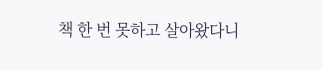책 한 번 못하고 살아왔다니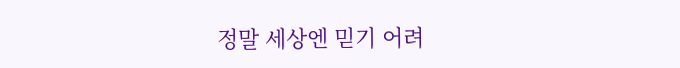정말 세상엔 믿기 어려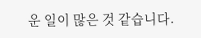운 일이 많은 것 같습니다.